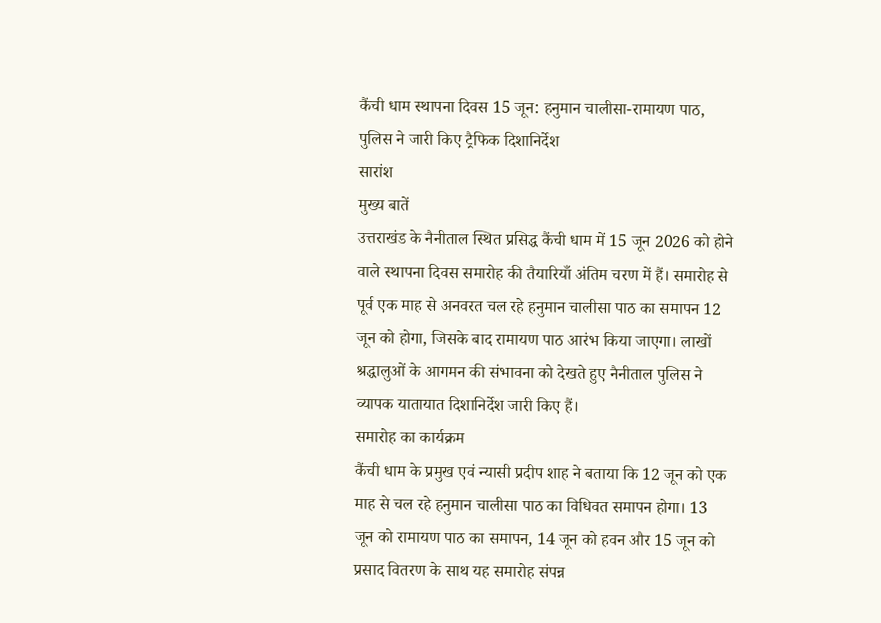कैंची धाम स्थापना दिवस 15 जून: हनुमान चालीसा-रामायण पाठ, पुलिस ने जारी किए ट्रैफिक दिशानिर्देश
सारांश
मुख्य बातें
उत्तराखंड के नैनीताल स्थित प्रसिद्ध कैंची धाम में 15 जून 2026 को होने वाले स्थापना दिवस समारोह की तैयारियाँ अंतिम चरण में हैं। समारोह से पूर्व एक माह से अनवरत चल रहे हनुमान चालीसा पाठ का समापन 12 जून को होगा, जिसके बाद रामायण पाठ आरंभ किया जाएगा। लाखों श्रद्धालुओं के आगमन की संभावना को देखते हुए नैनीताल पुलिस ने व्यापक यातायात दिशानिर्देश जारी किए हैं।
समारोह का कार्यक्रम
कैंची धाम के प्रमुख एवं न्यासी प्रदीप शाह ने बताया कि 12 जून को एक माह से चल रहे हनुमान चालीसा पाठ का विधिवत समापन होगा। 13 जून को रामायण पाठ का समापन, 14 जून को हवन और 15 जून को प्रसाद वितरण के साथ यह समारोह संपन्न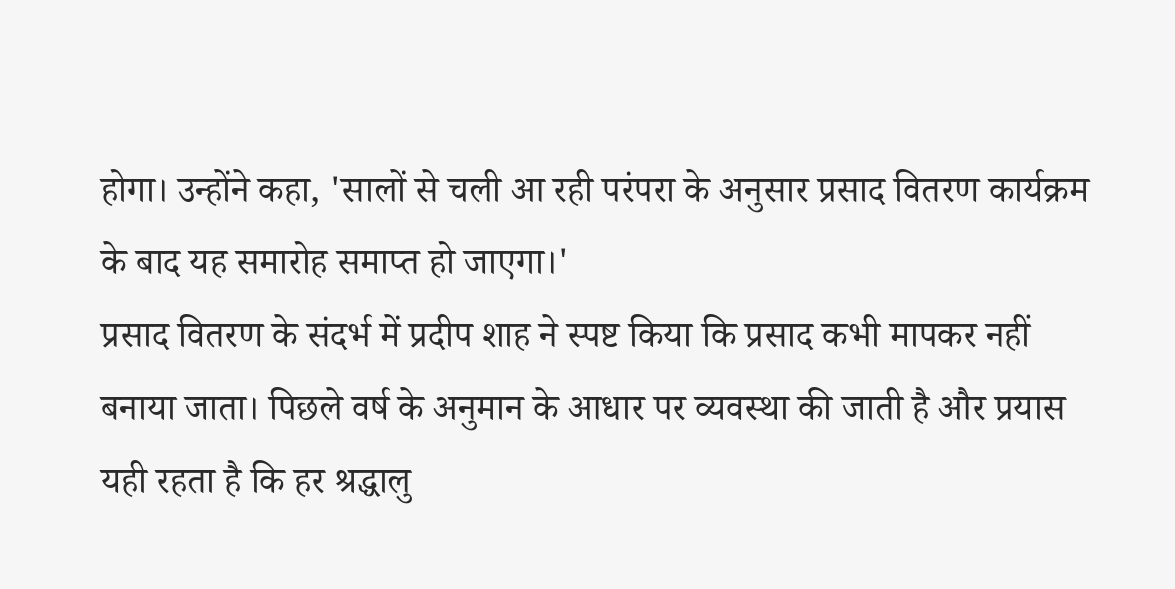होगा। उन्होंने कहा, 'सालों से चली आ रही परंपरा के अनुसार प्रसाद वितरण कार्यक्रम के बाद यह समारोह समाप्त हो जाएगा।'
प्रसाद वितरण के संदर्भ में प्रदीप शाह ने स्पष्ट किया कि प्रसाद कभी मापकर नहीं बनाया जाता। पिछले वर्ष के अनुमान के आधार पर व्यवस्था की जाती है और प्रयास यही रहता है कि हर श्रद्धालु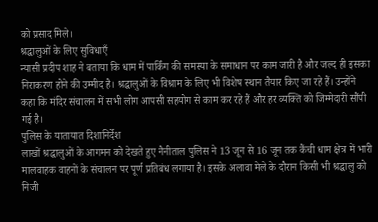को प्रसाद मिले।
श्रद्धालुओं के लिए सुविधाएँ
न्यासी प्रदीप शाह ने बताया कि धाम में पार्किंग की समस्या के समाधान पर काम जारी है और जल्द ही इसका निराकरण होने की उम्मीद है। श्रद्धालुओं के विश्राम के लिए भी विशेष स्थान तैयार किए जा रहे हैं। उन्होंने कहा कि मंदिर संचालन में सभी लोग आपसी सहयोग से काम कर रहे हैं और हर व्यक्ति को जिम्मेदारी सौंपी गई है।
पुलिस के यातायात दिशानिर्देश
लाखों श्रद्धालुओं के आगमन को देखते हुए नैनीताल पुलिस ने 13 जून से 16 जून तक कैंची धाम क्षेत्र में भारी मालवाहक वाहनों के संचालन पर पूर्ण प्रतिबंध लगाया है। इसके अलावा मेले के दौरान किसी भी श्रद्धालु को निजी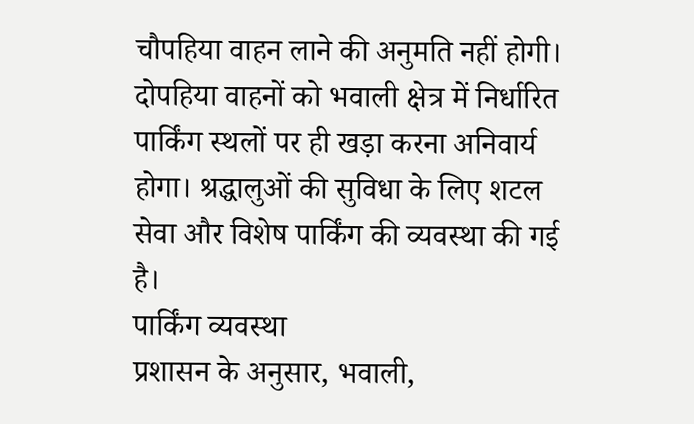चौपहिया वाहन लाने की अनुमति नहीं होगी।
दोपहिया वाहनों को भवाली क्षेत्र में निर्धारित पार्किंग स्थलों पर ही खड़ा करना अनिवार्य होगा। श्रद्धालुओं की सुविधा के लिए शटल सेवा और विशेष पार्किंग की व्यवस्था की गई है।
पार्किंग व्यवस्था
प्रशासन के अनुसार, भवाली,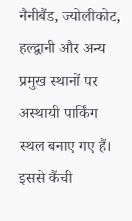नैनीबैंड, ज्योलीकोट, हल्द्वानी और अन्य प्रमुख स्थानों पर अस्थायी पार्किंग स्थल बनाए गए हैं। इससे कैंची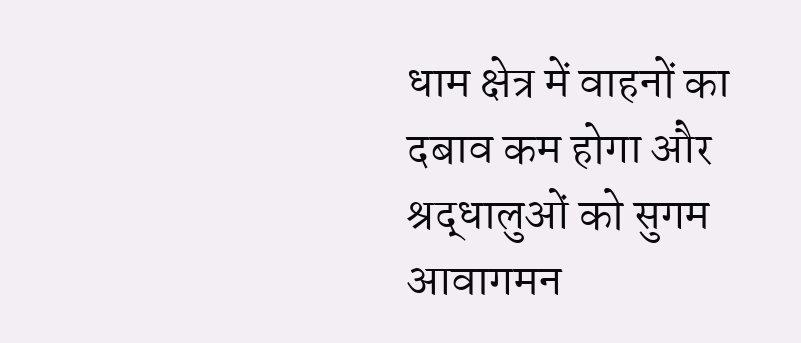धाम क्षेत्र में वाहनों का दबाव कम होगा और श्रद्धालुओं को सुगम आवागमन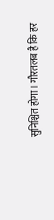सुनिश्चित होगा। गौरतलब है कि हर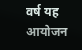वर्ष यह आयोजन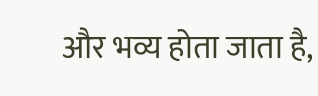और भव्य होता जाता है,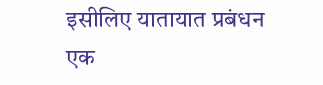इसीलिए यातायात प्रबंधन एक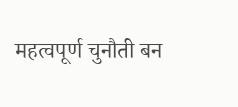महत्वपूर्ण चुनौती बन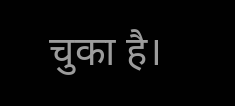चुका है।